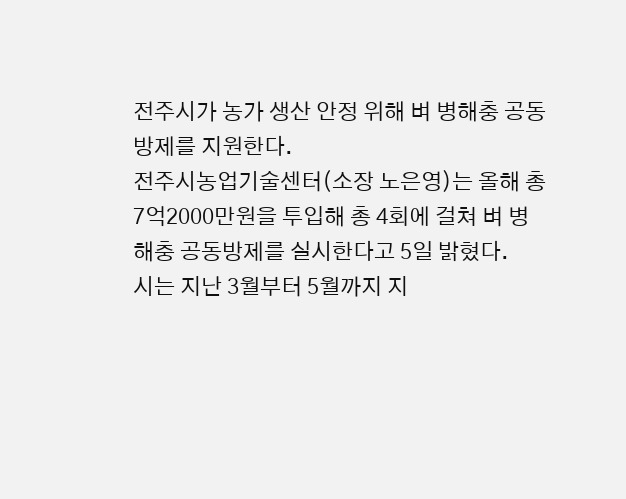전주시가 농가 생산 안정 위해 벼 병해충 공동방제를 지원한다.
전주시농업기술센터(소장 노은영)는 올해 총 7억2000만원을 투입해 총 4회에 걸쳐 벼 병해충 공동방제를 실시한다고 5일 밝혔다.
시는 지난 3월부터 5월까지 지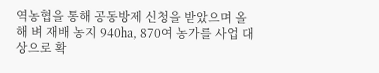역농협을 통해 공동방제 신청을 받았으며 올해 벼 재배 농지 940㏊, 870여 농가를 사업 대상으로 확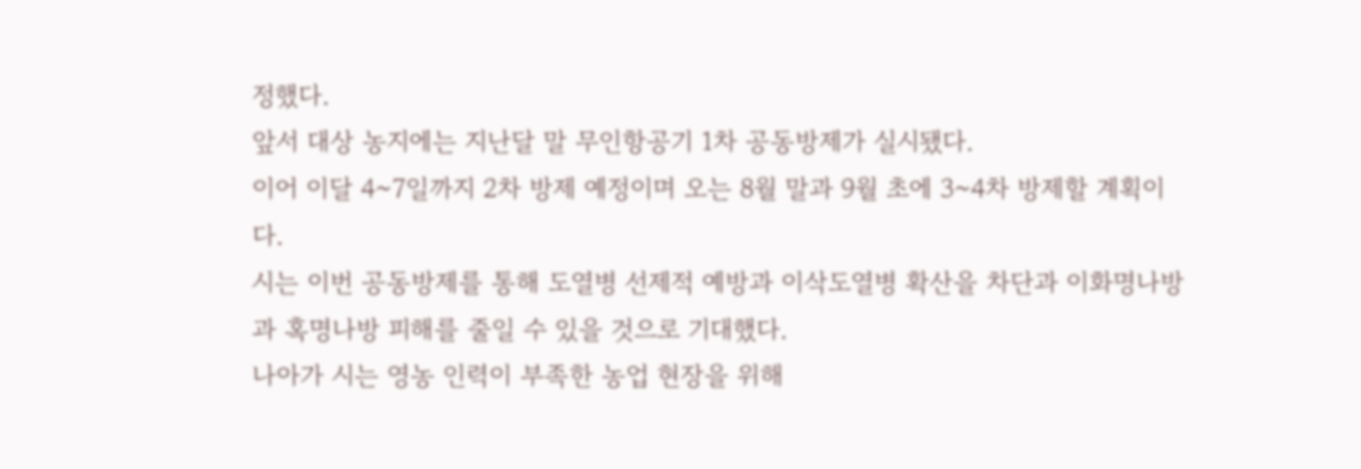정했다.
앞서 대상 농지에는 지난달 말 무인항공기 1차 공동방제가 실시됐다.
이어 이달 4~7일까지 2차 방제 예정이며 오는 8월 말과 9월 초에 3~4차 방제할 계획이다.
시는 이번 공동방제를 통해 도열병 선제적 예방과 이삭도열병 확산을 차단과 이화명나방과 혹명나방 피해를 줄일 수 있을 것으로 기대했다.
나아가 시는 영농 인력이 부족한 농업 현장을 위해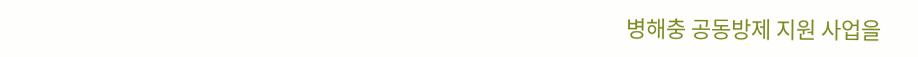병해충 공동방제 지원 사업을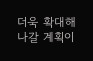더욱 확대해 나갈 계획이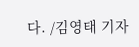다. /김영태 기자